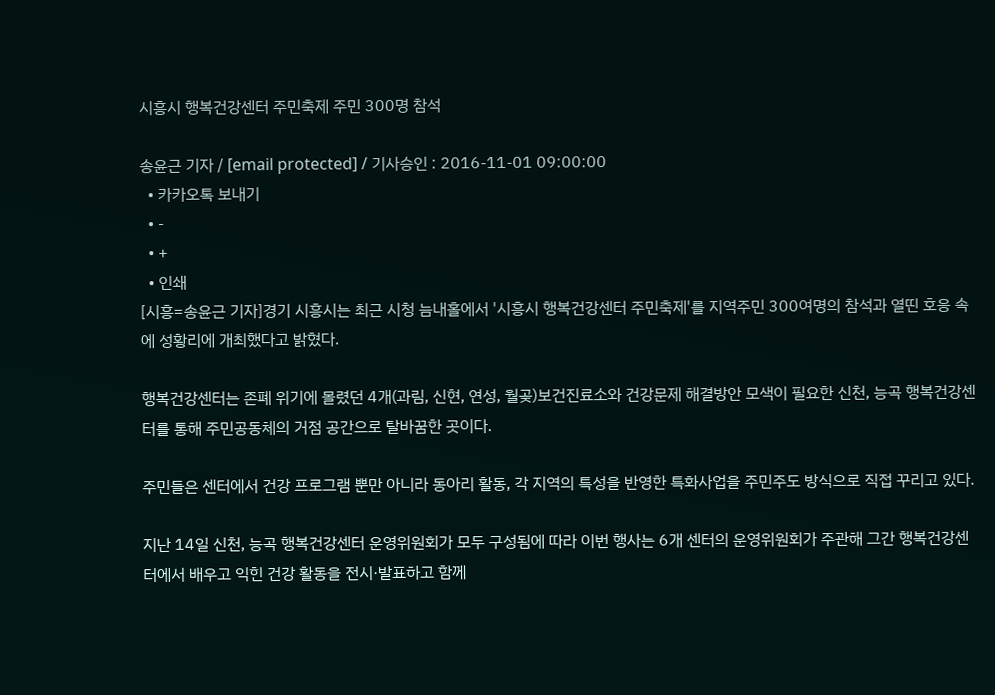시흥시 행복건강센터 주민축제 주민 300명 참석

송윤근 기자 / [email protected] / 기사승인 : 2016-11-01 09:00:00
  • 카카오톡 보내기
  • -
  • +
  • 인쇄
[시흥=송윤근 기자]경기 시흥시는 최근 시청 늠내홀에서 '시흥시 행복건강센터 주민축제'를 지역주민 300여명의 참석과 열띤 호응 속에 성황리에 개최했다고 밝혔다.

행복건강센터는 존폐 위기에 몰렸던 4개(과림, 신현, 연성, 월곶)보건진료소와 건강문제 해결방안 모색이 필요한 신천, 능곡 행복건강센터를 통해 주민공동체의 거점 공간으로 탈바꿈한 곳이다.

주민들은 센터에서 건강 프로그램 뿐만 아니라 동아리 활동, 각 지역의 특성을 반영한 특화사업을 주민주도 방식으로 직접 꾸리고 있다.

지난 14일 신천, 능곡 행복건강센터 운영위원회가 모두 구성됨에 따라 이번 행사는 6개 센터의 운영위원회가 주관해 그간 행복건강센터에서 배우고 익힌 건강 활동을 전시·발표하고 함께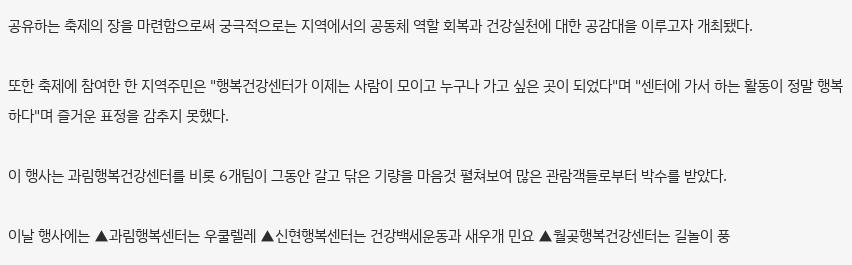공유하는 축제의 장을 마련함으로써 궁극적으로는 지역에서의 공동체 역할 회복과 건강실천에 대한 공감대을 이루고자 개최됐다.

또한 축제에 참여한 한 지역주민은 "행복건강센터가 이제는 사람이 모이고 누구나 가고 싶은 곳이 되었다"며 "센터에 가서 하는 활동이 정말 행복하다"며 즐거운 표정을 감추지 못했다.

이 행사는 과림행복건강센터를 비롯 6개팀이 그동안 갈고 닦은 기량을 마음것 펼쳐보여 많은 관람객들로부터 박수를 받았다.

이날 행사에는 ▲과림행복센터는 우쿨렐레 ▲신현행복센터는 건강백세운동과 새우개 민요 ▲월곶행복건강센터는 길놀이 풍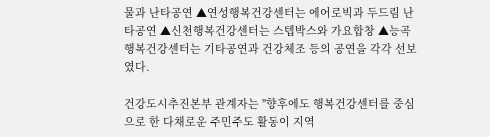물과 난타공연 ▲연성행복건강센터는 에어로빅과 두드림 난타공연 ▲신천행복건강센터는 스텝박스와 가요합창 ▲능곡행복건강센터는 기타공연과 건강체조 등의 공연을 각각 선보였다.

건강도시추진본부 관계자는 "향후에도 행복건강센터를 중심으로 한 다채로운 주민주도 활동이 지역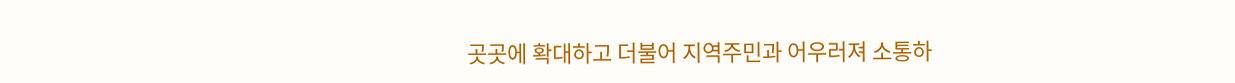곳곳에 확대하고 더불어 지역주민과 어우러져 소통하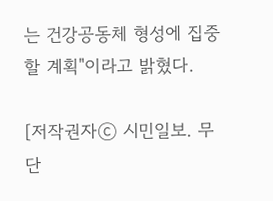는 건강공동체 형성에 집중할 계획"이라고 밝혔다.

[저작권자ⓒ 시민일보. 무단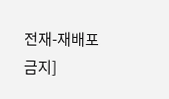전재-재배포 금지]